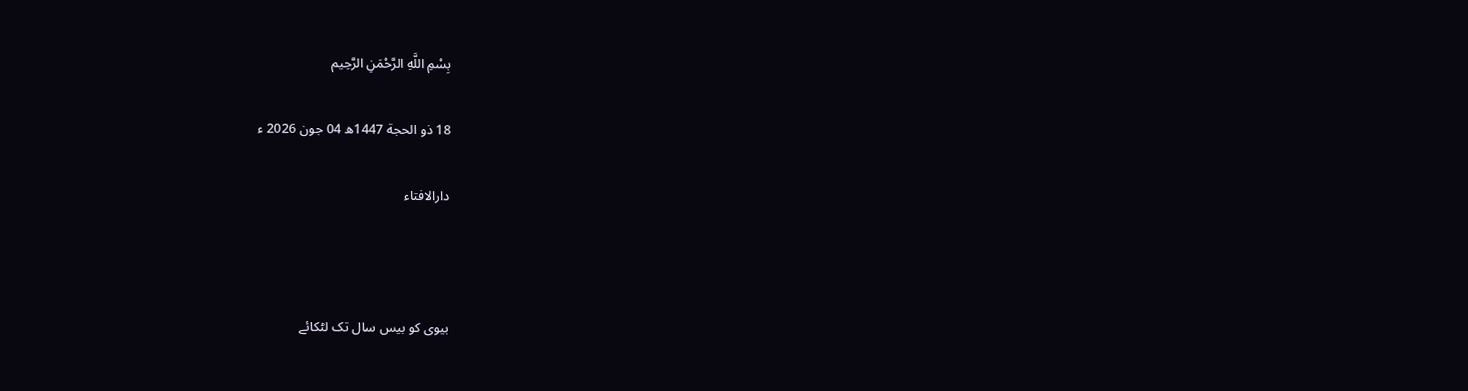بِسْمِ اللَّهِ الرَّحْمَنِ الرَّحِيم

18 ذو الحجة 1447ھ 04 جون 2026 ء

دارالافتاء



بیوی کو بیس سال تک لٹکائے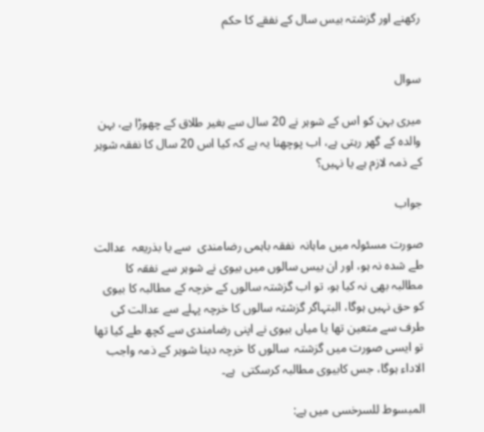رکھنے اور گزشتہ بیس سال کے نفقے کا حکم


سوال

میری بہن کو اس کے شوہر نے 20 سال سے بغیر طلاق کے چھوڑا ہے، بہن والدہ کے گھر رہتی ہے، اب پوچھنا یہ ہے کہ کیا اس 20 سال کا نفقہ شوہر کے ذمہ لازم ہے یا نہیں؟

جواب

صورت مسئولہ میں ماہانہ  نفقہ باہمی رضامندی  سے یا بذریعہ  عدالت طے شدہ نہ ہو، اور ان بیس سالوں میں بیوی نے شوہر سے نفقہ کا مطالبہ بھی نہ کیا ہو، تو اب گزشتہ سالوں کے خرچہ کے مطالبہ کا بیوی کو حق نہیں ہوگا، البتہاگر گزشتہ سالوں کا خرچہ پہلے سے عدالت کی طرف سے متعین تھا یا میاں بیوی نے اپنی رضامندی سے کچھ طے کیا تھا تو ایسی صورت میں گزشتہ  سالوں کا خرچہ دینا شوہر کے ذمہ واجب الاداء ہوگا، جس کابیوی مطالبہ کرسکتی  ہے۔

المبسوط للسرخسی میں ہے: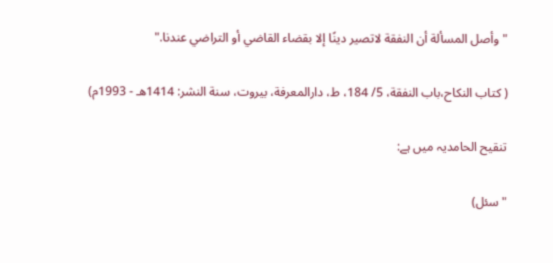"وأصل المسألة أن النفقة لاتصير دينًا إلا بقضاء القاضي أو التراضي عندنا."

( کتاب النكاح،باب النفقة، 5/ 184، ط، دارالمعرفة، بیروت، سنة النشر: 1414هـ - 1993م)

تنقیح الحامدیہ میں ہے:

"سئل)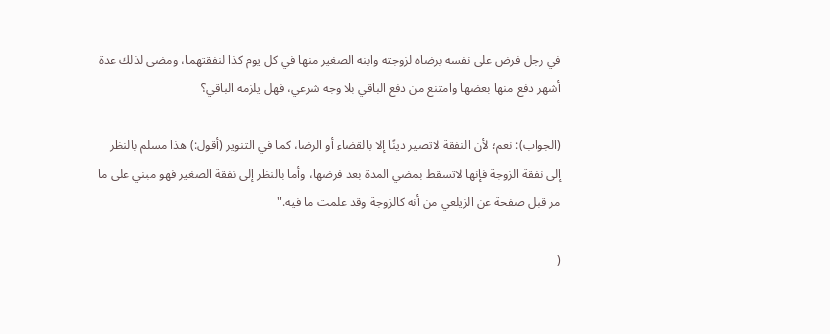في رجل فرض على نفسه برضاه لزوجته وابنه الصغير منها في كل يوم كذا لنفقتهما، ومضى لذلك عدة أشهر دفع منها بعضها وامتنع من دفع الباقي بلا وجه شرعي، فهل يلزمه الباقي؟

(الجواب): نعم؛ لأن النفقة لاتصير دينًا إلا بالقضاء أو الرضا، كما في التنوير (أقول:) هذا مسلم بالنظر إلى نفقة الزوجة فإنها لاتسقط بمضي المدة بعد فرضها، وأما بالنظر إلى نفقة الصغير فهو مبني على ما مر قبل صفحة عن الزيلعي من أنه كالزوجة وقد علمت ما فيه."

(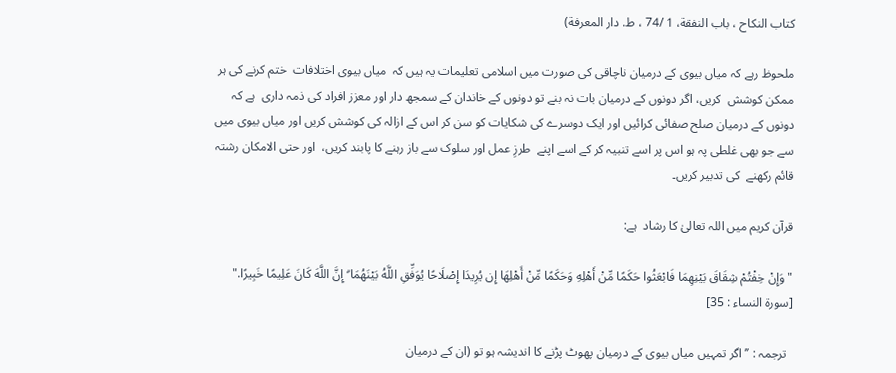كتاب النکاح ، باب النفقة، 1 /74 ، ط. دار المعرفة)

ملحوظ رہے کہ میاں بیوی کے درمیان ناچاقی کی صورت میں اسلامی تعلیمات یہ ہیں کہ  میاں بیوی اختلافات  ختم کرنے کی ہر ممکن کوشش  کریں، اگر دونوں کے درمیان بات نہ بنے تو دونوں کے خاندان کے سمجھ دار اور معزز افراد کی ذمہ داری  ہے کہ دونوں کے درمیان صلح صفائی کرائیں اور ایک دوسرے کی شکایات کو سن کر اس کے ازالہ کی کوشش کریں اور میاں بیوی میں سے جو بھی غلطی پہ ہو اس پر اسے تنبیہ کر کے اسے اپنے  طرزِ عمل اور سلوک سے باز رہنے کا پابند کریں،  اور حتی الامکان رشتہ قائم رکھنے  کی تدبیر کریں۔

قرآن کریم میں اللہ تعالیٰ کا رشاد  ہے:

" وَإِنْ خِفْتُمْ شِقَاقَ بَيْنِهِمَا فَابْعَثُوا حَكَمًا مِّنْ أَهْلِهِ وَحَكَمًا مِّنْ أَهْلِهَا إِن يُرِيدَا إِصْلَاحًا يُوَفِّقِ اللَّهُ بَيْنَهُمَا ۗ إِنَّ اللَّهَ كَانَ عَلِيمًا خَبِيرًا." [سورة النساء : 35]

  ترجمہ : ’’ اگر تمہیں میاں بیوی کے درمیان پھوٹ پڑنے کا اندیشہ ہو تو (ان کے درمیان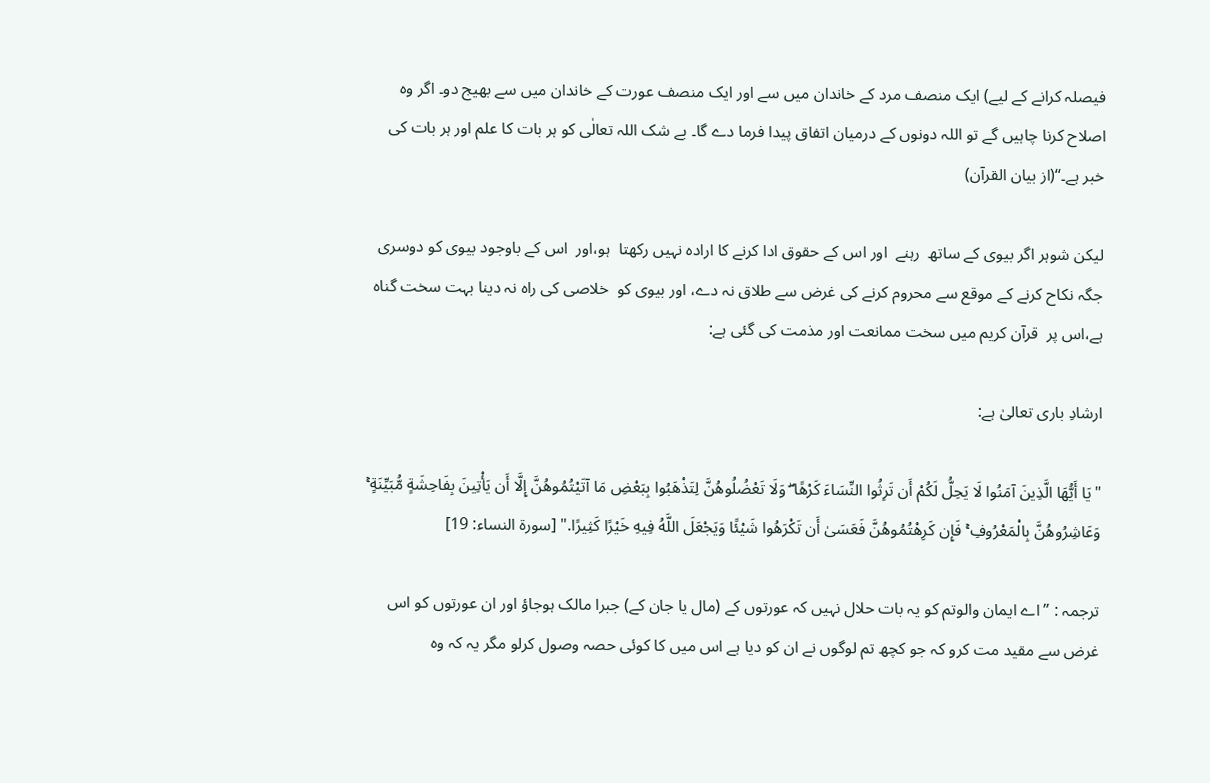فیصلہ کرانے کے لیے) ایک منصف مرد کے خاندان میں سے اور ایک منصف عورت کے خاندان میں سے بھیج دو۔ اگر وہ اصلاح کرنا چاہیں گے تو اللہ دونوں کے درمیان اتفاق پیدا فرما دے گا۔ بے شک اللہ تعالٰی کو ہر بات کا علم اور ہر بات کی خبر ہے۔‘‘(از بیان القرآن)

لیکن شوہر اگر بیوی کے ساتھ  رہنے  اور اس کے حقوق ادا کرنے کا ارادہ نہیں رکھتا  ہو،اور  اس کے باوجود بیوی کو دوسری جگہ نکاح کرنے کے موقع سے محروم کرنے کی غرض سے طلاق نہ دے، اور بیوی کو  خلاصی کی راہ نہ دینا بہت سخت گناہ ہے،اس پر  قرآن کریم میں سخت ممانعت اور مذمت کی گئی ہے:

ارشادِ باری تعالیٰ ہے:

"يَا أَيُّهَا الَّذِينَ آمَنُوا لَا يَحِلُّ لَكُمْ أَن تَرِثُوا النِّسَاءَ كَرْهًا ۖ وَلَا تَعْضُلُوهُنَّ لِتَذْهَبُوا بِبَعْضِ مَا آتَيْتُمُوهُنَّ إِلَّا أَن يَأْتِينَ بِفَاحِشَةٍ مُّبَيِّنَةٍ ۚ وَعَاشِرُوهُنَّ بِالْمَعْرُوفِ ۚ فَإِن كَرِهْتُمُوهُنَّ فَعَسَىٰ أَن تَكْرَهُوا شَيْئًا وَيَجْعَلَ اللَّهُ فِيهِ خَيْرًا كَثِيرًا." [سورة النساء: 19]

ترجمہ : ”اے ایمان والوتم کو یہ بات حلال نہیں کہ عورتوں کے (مال یا جان کے) جبرا مالک ہوجاؤ اور ان عورتوں کو اس غرض سے مقید مت کرو کہ جو کچھ تم لوگوں نے ان کو دیا ہے اس میں کا کوئی حصہ وصول کرلو مگر یہ کہ وہ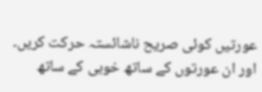عورتیں کوئی صریح ناشائستہ حرکت کریں۔ اور ان عورتوں کے ساتھ خوبی کے ساتھ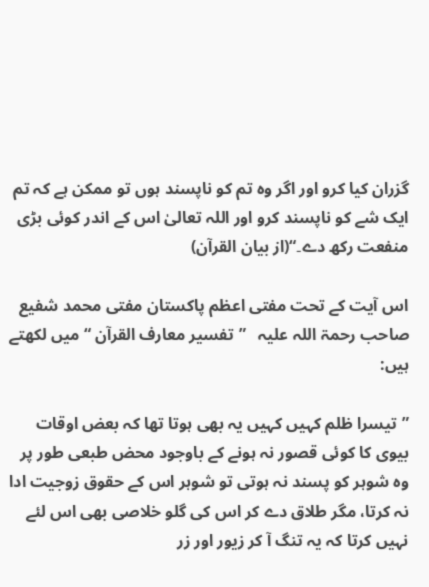گزران کیا کرو اور اگر وہ تم کو ناپسند ہوں تو ممکن ہے کہ تم ایک شے کو ناپسند کرو اور اللہ تعالیٰ اس کے اندر کوئی بڑی منفعت رکھ دے۔“(از بیان القرآن)

اس آیت کے تحت مفتی اعظم پاکستان مفتی محمد شفیع صاحب رحمۃ اللہ علیہ   ”تفسیر معارف القرآن “ میں لکھتے ہیں:

”تیسرا ظلم کہیں کہیں یہ بھی ہوتا تھا کہ بعض اوقات بیوی کا کوئی قصور نہ ہونے کے باوجود محض طبعی طور پر وہ شوہر کو پسند نہ ہوتی تو شوہر اس کے حقوق زوجیت ادا نہ کرتا، مگر طلاق دے کر اس کی گلو خلاصی بھی اس لئے نہیں کرتا کہ یہ تنگ آ کر زیور اور زر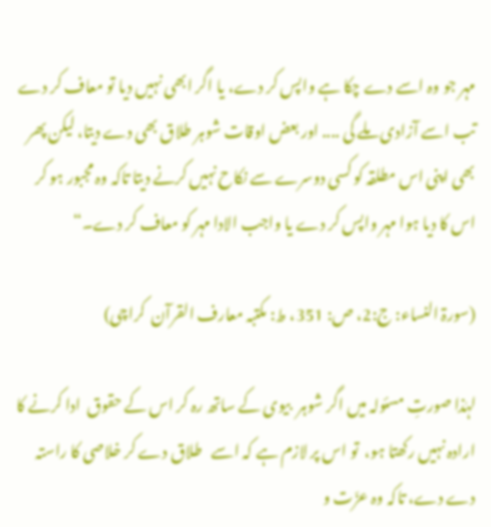مہر جو وہ اسے دے چکا ہے واپس کر دے، یا اگر ابھی نہیں دیا تو معاف کر دے تب اسے آزادی ملے گی .... اور بعض اوقات شوہر طلاق بھی دے دیتا، لیکن پھر بھی اپنی اس مطلقہ کو کسی دوسرے سے نکاح نہیں کرنے دیتا تاکہ وہ مجبور ہو کر اس کا دیا ہوا مہر واپس کر دے یا واجب الادا مہر کو معاف کر دے۔“

(سورۃ النساء: ج:2، ص: 351، ط: مکتبہ معارف القرآن  کراچی)

لہٰذا صورتِ مسئولہ میں اگر شوہر  بیوی کے ساتھ رہ کر اس کے حقوق  ادا کرنے کا ارادہ نہیں رکھتا ہو،  تو اس پر لازم ہے کہ اسے   طلاق دے کر خلاصی کا راستہ دے دے، تاکہ وہ عزّت و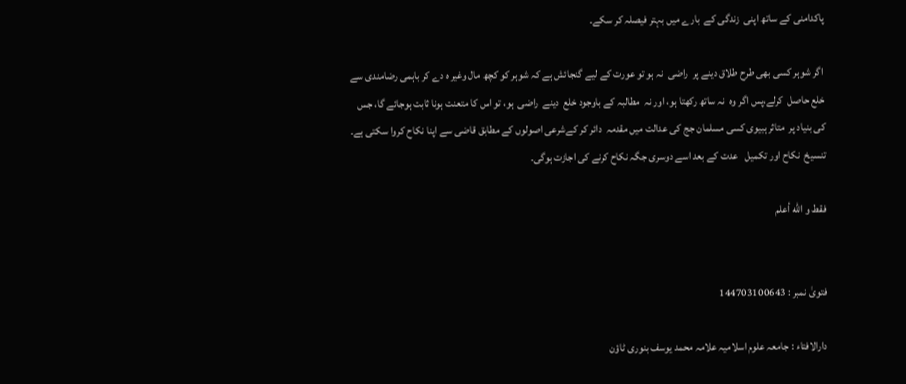پاکدامنی کے ساتھ اپنی  زندگی کے  بارے میں بہتر فیصلہ کر سکے۔

 اگر شوہر کسی بھی طرح طلاق دینے پر  راضی  نہ ہو تو عورت کے لیے گنجائش ہے کہ شوہر کو کچھ مال وغیر ہ دے کر باہمی رضامندی سے خلع حاصل  کرلے،پس اگر وہ  نہ ساتھ رکھتا ہو، اور نہ  مطالبہ کے باوجود خلع  دینے  راضی  ہو، تو اس کا متعنت ہونا ثابت ہوجائے گا، جس کی بنیاد پر  متاثرہبیوی کسی مسلمان جج کی عدالت میں مقدمہ  دائر کر کےشرعی اصولوں کے مطابق قاضی سے اپنا نکاح کروا سکتی ہے۔ تنسیخ  نکاح اور تکمیل   عدت کے بعد اسے دوسری جگہ نکاح کرنے کی اجازت ہوگی۔

فقط و الله أعلم


فتویٰ نمبر : 144703100643

دارالافتاء : جامعہ علوم اسلامیہ علامہ محمد یوسف بنوری ٹاؤن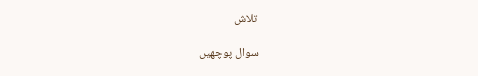تلاش

سوال پوچھیں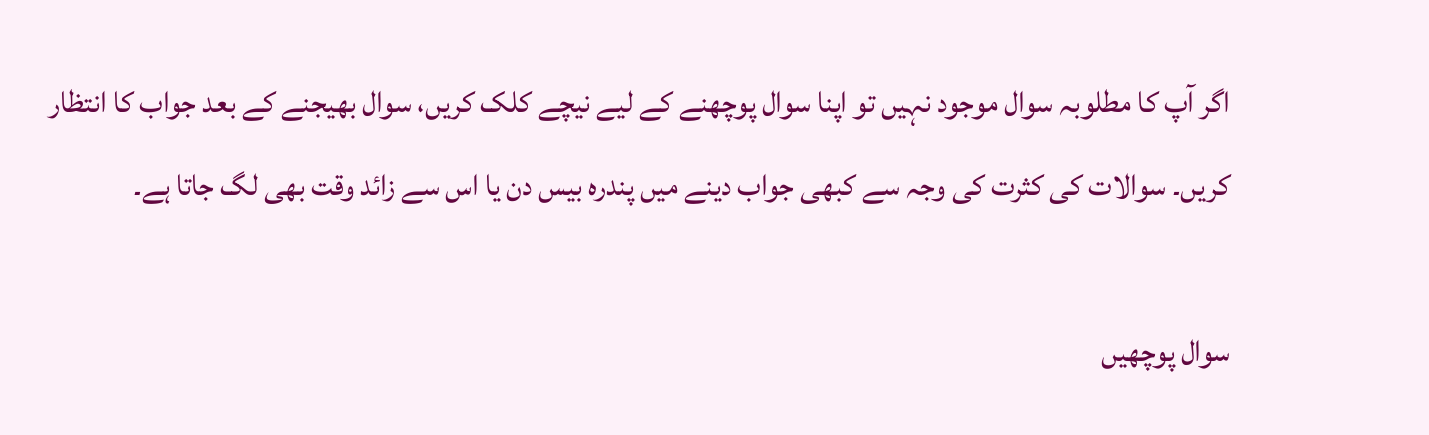اگر آپ کا مطلوبہ سوال موجود نہیں تو اپنا سوال پوچھنے کے لیے نیچے کلک کریں، سوال بھیجنے کے بعد جواب کا انتظار کریں۔ سوالات کی کثرت کی وجہ سے کبھی جواب دینے میں پندرہ بیس دن یا اس سے زائد وقت بھی لگ جاتا ہے۔

سوال پوچھیں